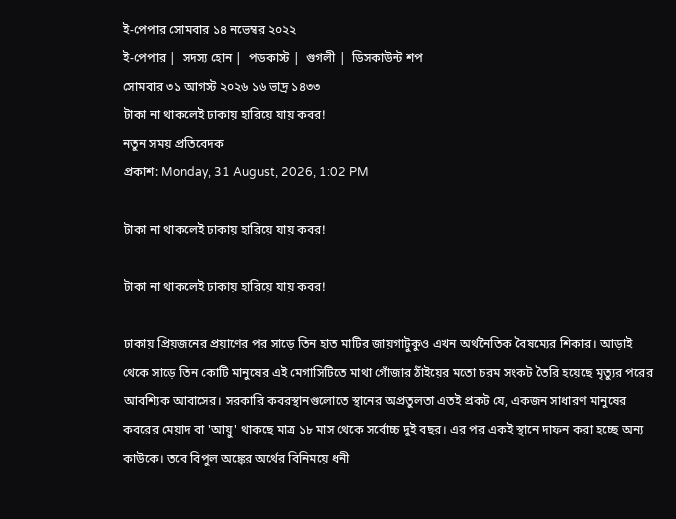ই-পেপার সোমবার ১৪ নভেম্বর ২০২২
ই-পেপার |  সদস্য হোন |  পডকাস্ট |  গুগলী |  ডিসকাউন্ট শপ
সোমবার ৩১ আগস্ট ২০২৬ ১৬ ভাদ্র ১৪৩৩
টাকা না থাকলেই ঢাকায় হারিয়ে যায় কবর!
নতুন সময় প্রতিবেদক
প্রকাশ: Monday, 31 August, 2026, 1:02 PM

টাকা না থাকলেই ঢাকায় হারিয়ে যায় কবর!

টাকা না থাকলেই ঢাকায় হারিয়ে যায় কবর!

ঢাকায় প্রিয়জনের প্রয়াণের পর সাড়ে তিন হাত মাটির জায়গাটুকুও এখন অর্থনৈতিক বৈষম্যের শিকার। আড়াই থেকে সাড়ে তিন কোটি মানুষের এই মেগাসিটিতে মাথা গোঁজার ঠাঁইয়ের মতো চরম সংকট তৈরি হয়েছে মৃত্যুর পরের আবশ্যিক আবাসের। সরকারি কবরস্থানগুলোতে স্থানের অপ্রতুলতা এতই প্রকট যে, একজন সাধারণ মানুষের কবরের মেয়াদ বা 'আয়ু' থাকছে মাত্র ১৮ মাস থেকে সর্বোচ্চ দুই বছর। এর পর একই স্থানে দাফন করা হচ্ছে অন্য কাউকে। তবে বিপুল অঙ্কের অর্থের বিনিময়ে ধনী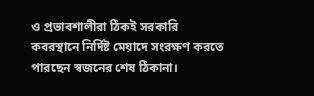ও প্রভাবশালীরা ঠিকই সরকারি কবরস্থানে নির্দিষ্ট মেয়াদে সংরক্ষণ করতে পারছেন স্বজনের শেষ ঠিকানা।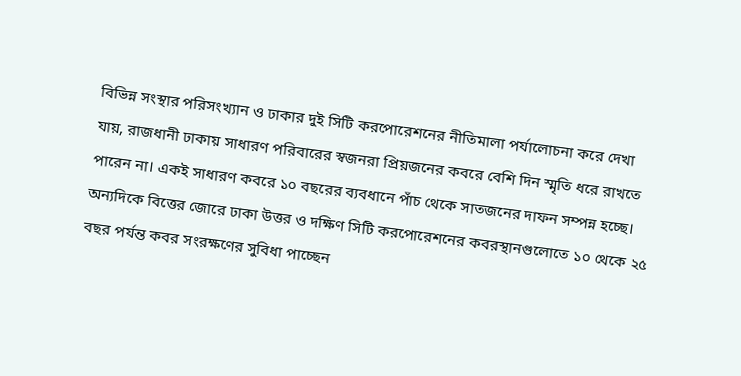বিভিন্ন সংস্থার পরিসংখ্যান ও ঢাকার দুই সিটি করপোরেশনের নীতিমালা পর্যালোচনা করে দেখা যায়, রাজধানী ঢাকায় সাধারণ পরিবারের স্বজনরা প্রিয়জনের কবরে বেশি দিন স্মৃতি ধরে রাখতে পারেন না। একই সাধারণ কবরে ১০ বছরের ব্যবধানে পাঁচ থেকে সাতজনের দাফন সম্পন্ন হচ্ছে। অন্যদিকে বিত্তের জোরে ঢাকা উত্তর ও দক্ষিণ সিটি করপোরেশনের কবরস্থানগুলোতে ১০ থেকে ২৫ বছর পর্যন্ত কবর সংরক্ষণের সুবিধা পাচ্ছেন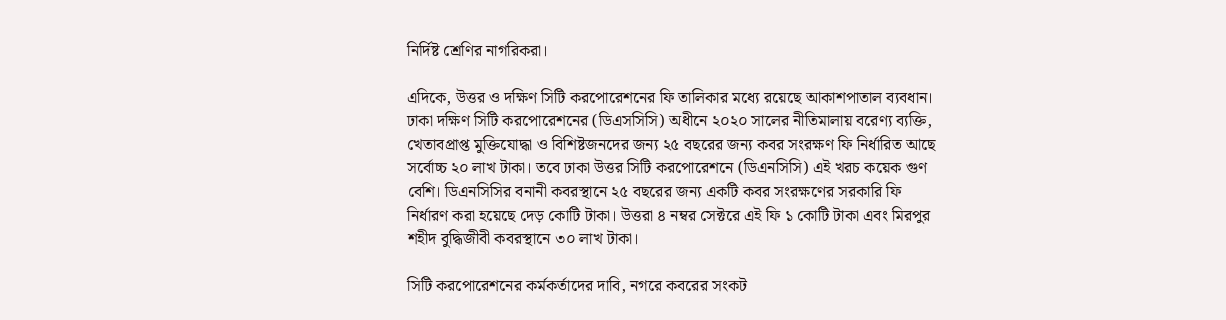নির্দিষ্ট শ্রেণির নাগরিকরা।

এদিকে, উত্তর ও দক্ষিণ সিটি করপোরেশনের ফি তালিকার মধ্যে রয়েছে আকাশপাতাল ব্যবধান। ঢাকা দক্ষিণ সিটি করপোরেশনের (ডিএসসিসি) অধীনে ২০২০ সালের নীতিমালায় বরেণ্য ব্যক্তি, খেতাবপ্রাপ্ত মুক্তিযোদ্ধা ও বিশিষ্টজনদের জন্য ২৫ বছরের জন্য কবর সংরক্ষণ ফি নির্ধারিত আছে সর্বোচ্চ ২০ লাখ টাকা। তবে ঢাকা উত্তর সিটি করপোরেশনে (ডিএনসিসি) এই খরচ কয়েক গুণ বেশি। ডিএনসিসির বনানী কবরস্থানে ২৫ বছরের জন্য একটি কবর সংরক্ষণের সরকারি ফি নির্ধারণ করা হয়েছে দেড় কোটি টাকা। উত্তরা ৪ নম্বর সেক্টরে এই ফি ১ কোটি টাকা এবং মিরপুর শহীদ বুদ্ধিজীবী কবরস্থানে ৩০ লাখ টাকা।

সিটি করপোরেশনের কর্মকর্তাদের দাবি, নগরে কবরের সংকট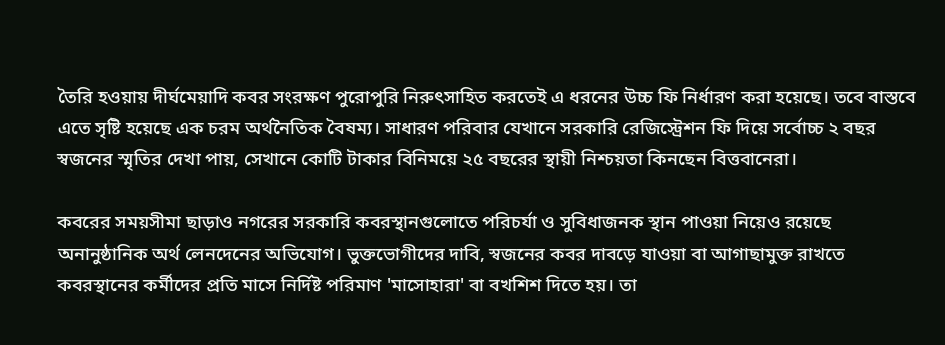তৈরি হওয়ায় দীর্ঘমেয়াদি কবর সংরক্ষণ পুরোপুরি নিরুৎসাহিত করতেই এ ধরনের উচ্চ ফি নির্ধারণ করা হয়েছে। তবে বাস্তবে এতে সৃষ্টি হয়েছে এক চরম অর্থনৈতিক বৈষম্য। সাধারণ পরিবার যেখানে সরকারি রেজিস্ট্রেশন ফি দিয়ে সর্বোচ্চ ২ বছর স্বজনের স্মৃতির দেখা পায়, সেখানে কোটি টাকার বিনিময়ে ২৫ বছরের স্থায়ী নিশ্চয়তা কিনছেন বিত্তবানেরা।

কবরের সময়সীমা ছাড়াও নগরের সরকারি কবরস্থানগুলোতে পরিচর্যা ও সুবিধাজনক স্থান পাওয়া নিয়েও রয়েছে অনানুষ্ঠানিক অর্থ লেনদেনের অভিযোগ। ভুক্তভোগীদের দাবি, স্বজনের কবর দাবড়ে যাওয়া বা আগাছামুক্ত রাখতে কবরস্থানের কর্মীদের প্রতি মাসে নির্দিষ্ট পরিমাণ 'মাসোহারা' বা বখশিশ দিতে হয়। তা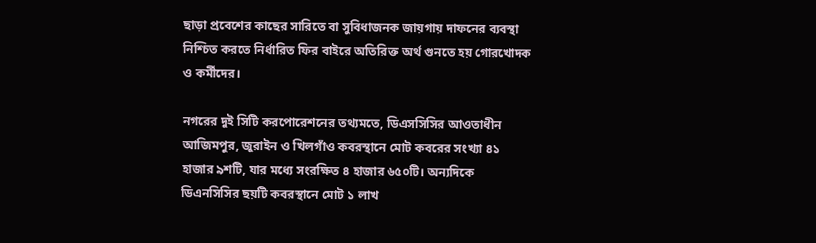ছাড়া প্রবেশের কাছের সারিতে বা সুবিধাজনক জায়গায় দাফনের ব্যবস্থা নিশ্চিত করতে নির্ধারিত ফির বাইরে অতিরিক্ত অর্থ গুনতে হয় গোরখোদক ও কর্মীদের।

নগরের দুই সিটি করপোরেশনের তথ্যমতে, ডিএসসিসির আওতাধীন আজিমপুর, জুরাইন ও খিলগাঁও কবরস্থানে মোট কবরের সংখ্যা ৪১ হাজার ৯শটি, যার মধ্যে সংরক্ষিত ৪ হাজার ৬৫০টি। অন্যদিকে ডিএনসিসির ছয়টি কবরস্থানে মোট ১ লাখ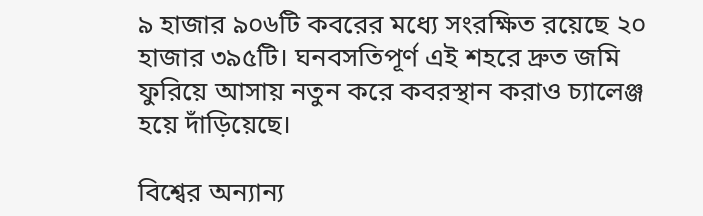৯ হাজার ৯০৬টি কবরের মধ্যে সংরক্ষিত রয়েছে ২০ হাজার ৩৯৫টি। ঘনবসতিপূর্ণ এই শহরে দ্রুত জমি ফুরিয়ে আসায় নতুন করে কবরস্থান করাও চ্যালেঞ্জ হয়ে দাঁড়িয়েছে।

বিশ্বের অন্যান্য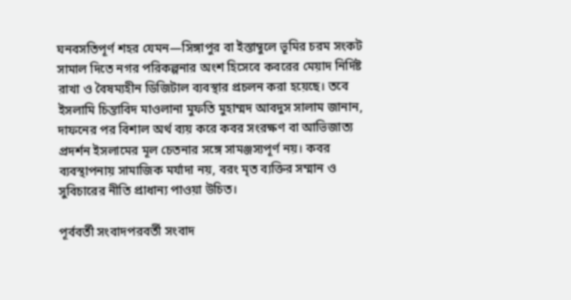ঘনবসতিপূর্ণ শহর যেমন—সিঙ্গাপুর বা ইস্তাম্বুলে ভূমির চরম সংকট সামাল দিতে নগর পরিকল্পনার অংশ হিসেবে কবরের মেয়াদ নির্দিষ্ট রাখা ও বৈষম্যহীন ডিজিটাল ব্যবস্থার প্রচলন করা হয়েছে। তবে ইসলামি চিন্তাবিদ মাওলানা মুফতি মুহাম্মদ আবদুস সালাম জানান, দাফনের পর বিশাল অর্থ ব্যয় করে কবর সংরক্ষণ বা আভিজাত্য প্রদর্শন ইসলামের মূল চেতনার সঙ্গে সামঞ্জস্যপূর্ণ নয়। কবর ব্যবস্থাপনায় সামাজিক মর্যাদা নয়, বরং মৃত ব্যক্তির সম্মান ও সুবিচারের নীতি প্রাধান্য পাওয়া উচিত।

পূর্ববর্তী সংবাদপরবর্তী সংবাদ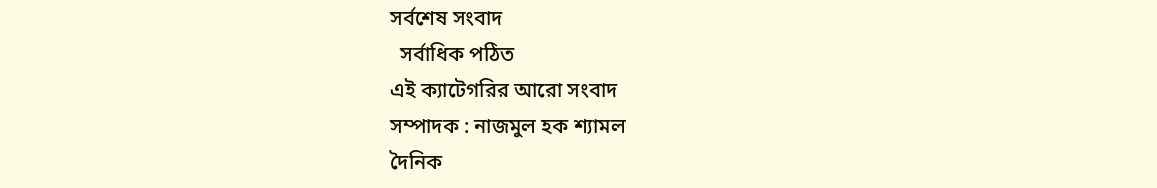সর্বশেষ সংবাদ
  সর্বাধিক পঠিত
এই ক্যাটেগরির আরো সংবাদ
সম্পাদক : নাজমুল হক শ্যামল
দৈনিক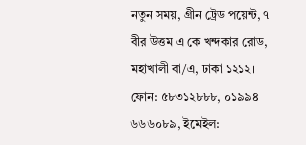নতুন সময়, গ্রীন ট্রেড পয়েন্ট, ৭ বীর উত্তম এ কে খন্দকার রোড, মহাখালী বা/এ, ঢাকা ১২১২।
ফোন: ৫৮৩১২৮৮৮, ০১৯৯৪ ৬৬৬০৮৯, ইমেইল: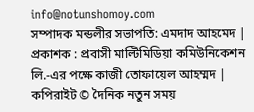info@notunshomoy.com
সম্পাদক মন্ডলীর সভাপতি: এমদাদ আহমেদ | প্রকাশক : প্রবাসী মাল্টিমিডিয়া কমিউনিকেশন লি.-এর পক্ষে কাজী তোফায়েল আহম্মদ | কপিরাইট © দৈনিক নতুন সময়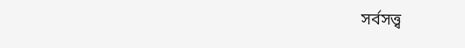সর্বসত্ত্ব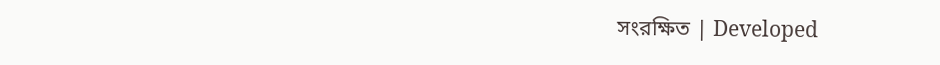সংরক্ষিত | Developed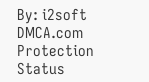By: i2soft
DMCA.com Protection Status